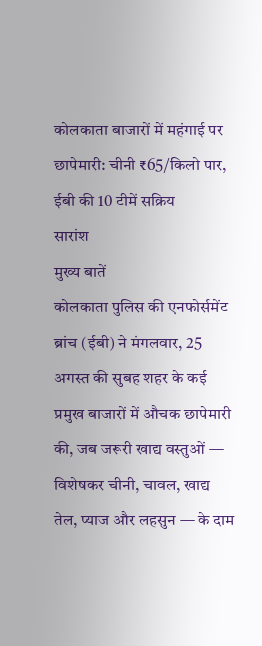कोलकाता बाजारों में महंगाई पर छापेमारी: चीनी ₹65/किलो पार, ईबी की 10 टीमें सक्रिय
सारांश
मुख्य बातें
कोलकाता पुलिस की एनफोर्समेंट ब्रांच (ईबी) ने मंगलवार, 25 अगस्त की सुबह शहर के कई प्रमुख बाजारों में औचक छापेमारी की, जब जरूरी खाद्य वस्तुओं — विशेषकर चीनी, चावल, खाद्य तेल, प्याज और लहसुन — के दाम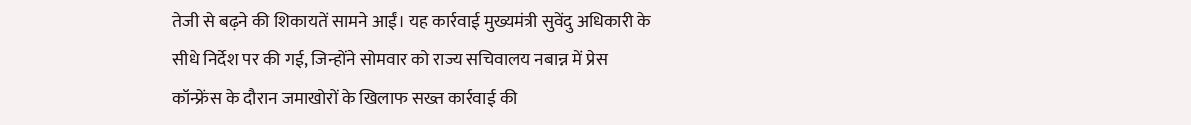तेजी से बढ़ने की शिकायतें सामने आईं। यह कार्रवाई मुख्यमंत्री सुवेंदु अधिकारी के सीधे निर्देश पर की गई, जिन्होंने सोमवार को राज्य सचिवालय नबान्न में प्रेस कॉन्फ्रेंस के दौरान जमाखोरों के खिलाफ सख्त कार्रवाई की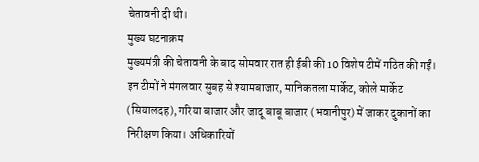चेतावनी दी थी।
मुख्य घटनाक्रम
मुख्यमंत्री की चेतावनी के बाद सोमवार रात ही ईबी की 10 विशेष टीमें गठित की गईं। इन टीमों ने मंगलवार सुबह से श्यामबाजार, मानिकतला मार्केट, कोले मार्केट (सियालदह), गरिया बाजार और जादू बाबू बाजार (भवानीपुर) में जाकर दुकानों का निरीक्षण किया। अधिकारियों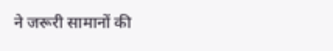ने जरूरी सामानों की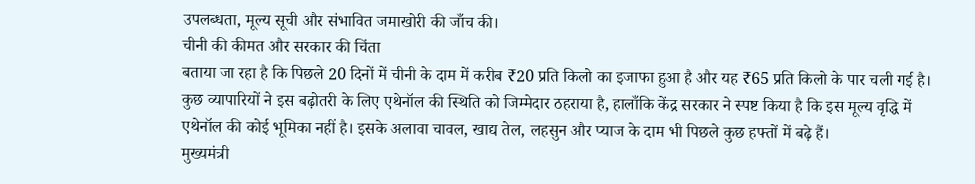उपलब्धता, मूल्य सूची और संभावित जमाखोरी की जाँच की।
चीनी की कीमत और सरकार की चिंता
बताया जा रहा है कि पिछले 20 दिनों में चीनी के दाम में करीब ₹20 प्रति किलो का इजाफा हुआ है और यह ₹65 प्रति किलो के पार चली गई है। कुछ व्यापारियों ने इस बढ़ोतरी के लिए एथेनॉल की स्थिति को जिम्मेदार ठहराया है, हालाँकि केंद्र सरकार ने स्पष्ट किया है कि इस मूल्य वृद्धि में एथेनॉल की कोई भूमिका नहीं है। इसके अलावा चावल, खाद्य तेल, लहसुन और प्याज के दाम भी पिछले कुछ हफ्तों में बढ़े हैं।
मुख्यमंत्री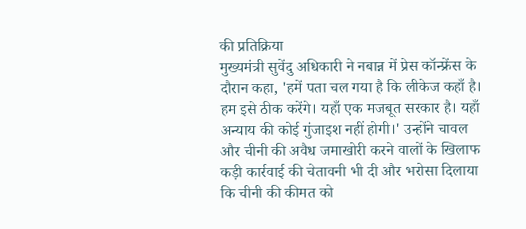की प्रतिक्रिया
मुख्यमंत्री सुवेंदु अधिकारी ने नबान्न में प्रेस कॉन्फ्रेंस के दौरान कहा, 'हमें पता चल गया है कि लीकेज कहाँ है। हम इसे ठीक करेंगे। यहाँ एक मजबूत सरकार है। यहाँ अन्याय की कोई गुंजाइश नहीं होगी।' उन्होंने चावल और चीनी की अवैध जमाखोरी करने वालों के खिलाफ कड़ी कार्रवाई की चेतावनी भी दी और भरोसा दिलाया कि चीनी की कीमत को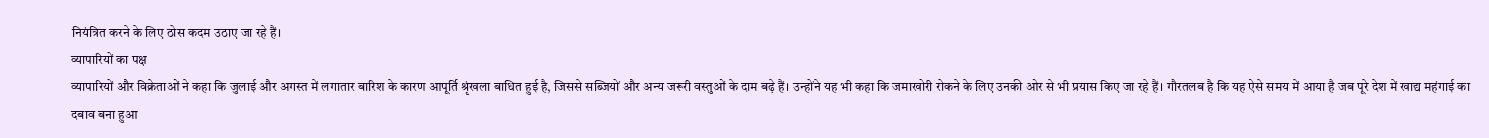नियंत्रित करने के लिए ठोस कदम उठाए जा रहे हैं।
व्यापारियों का पक्ष
व्यापारियों और विक्रेताओं ने कहा कि जुलाई और अगस्त में लगातार बारिश के कारण आपूर्ति श्रृंखला बाधित हुई है, जिससे सब्जियों और अन्य जरूरी वस्तुओं के दाम बढ़े हैं। उन्होंने यह भी कहा कि जमाखोरी रोकने के लिए उनकी ओर से भी प्रयास किए जा रहे हैं। गौरतलब है कि यह ऐसे समय में आया है जब पूरे देश में खाद्य महंगाई का दबाव बना हुआ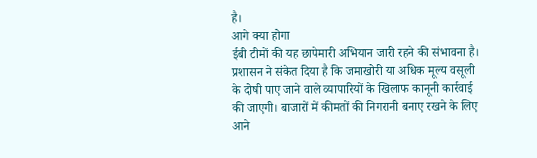है।
आगे क्या होगा
ईबी टीमों की यह छापेमारी अभियान जारी रहने की संभावना है। प्रशासन ने संकेत दिया है कि जमाखोरी या अधिक मूल्य वसूली के दोषी पाए जाने वाले व्यापारियों के खिलाफ कानूनी कार्रवाई की जाएगी। बाजारों में कीमतों की निगरानी बनाए रखने के लिए आने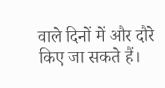वाले दिनों में और दौरे किए जा सकते हैं।